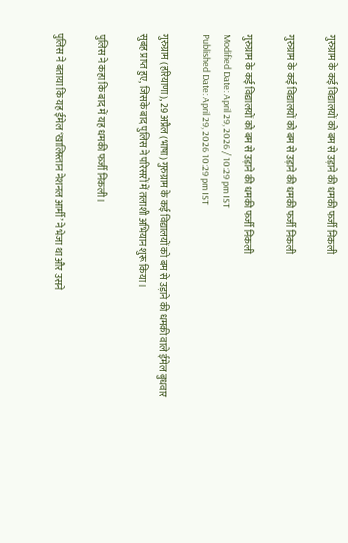गुरुग्राम के कई विद्यालयों को बम से उड़ाने की धमकी फर्जी निकली

गुरुग्राम के कई विद्यालयों को बम से उड़ाने की धमकी फर्जी निकली

गुरुग्राम के कई विद्यालयों को बम से उड़ाने की धमकी फर्जी निकली
Modified Date: April 29, 2026 / 10:29 pm IST
Published Date: April 29, 2026 10:29 pm IST

गुरुग्राम (हरियाणा), 29 अप्रैल (भाषा) गुरुग्राम के कई विद्यालयों को बम से उड़ाने की धमकी वाले ईमेल बुधवार सुबह प्राप्त हुए, जिसके बाद पुलिस ने परिसरों में तलाशी अभियान शुरू किया।

पुलिस ने कहा कि बाद में यह धमकी फर्जी निकली।

पुलिस ने बताया कि यह ईमेल ‘खालिस्तान नेशनल आर्मी’ ने भेजा था और उसने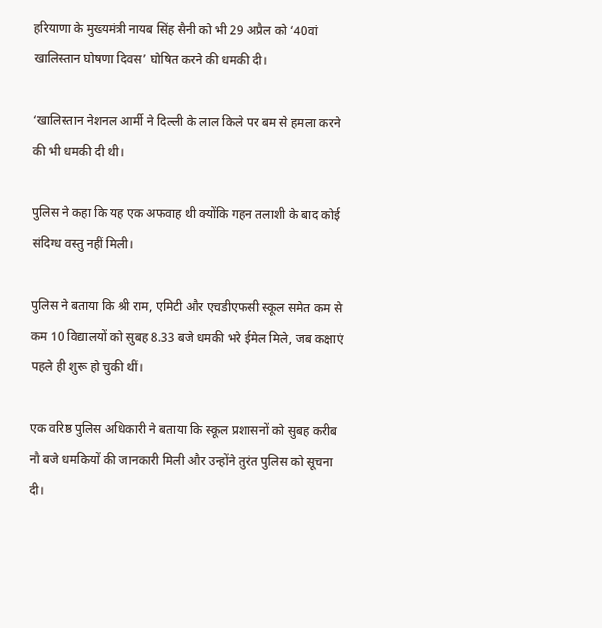हरियाणा के मुख्यमंत्री नायब सिंह सैनी को भी 29 अप्रैल को ‘40वां खालिस्तान घोषणा दिवस’ घोषित करने की धमकी दी।

‘खालिस्तान नेशनल आर्मी ने दिल्ली के लाल किले पर बम से हमला करने की भी धमकी दी थी।

पुलिस ने कहा कि यह एक अफवाह थी क्योंकि गहन तलाशी के बाद कोई संदिग्ध वस्तु नहीं मिली।

पुलिस ने बताया कि श्री राम, एमिटी और एचडीएफसी स्कूल समेत कम से कम 10 विद्यालयों को सुबह 8.33 बजे धमकी भरे ईमेल मिले, जब कक्षाएं पहले ही शुरू हो चुकी थीं।

एक वरिष्ठ पुलिस अधिकारी ने बताया कि स्कूल प्रशासनों को सुबह करीब नौ बजे धमकियों की जानकारी मिली और उन्होंने तुरंत पुलिस को सूचना दी।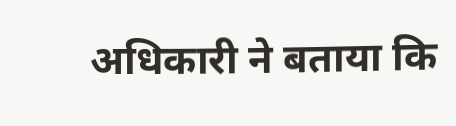अधिकारी ने बताया कि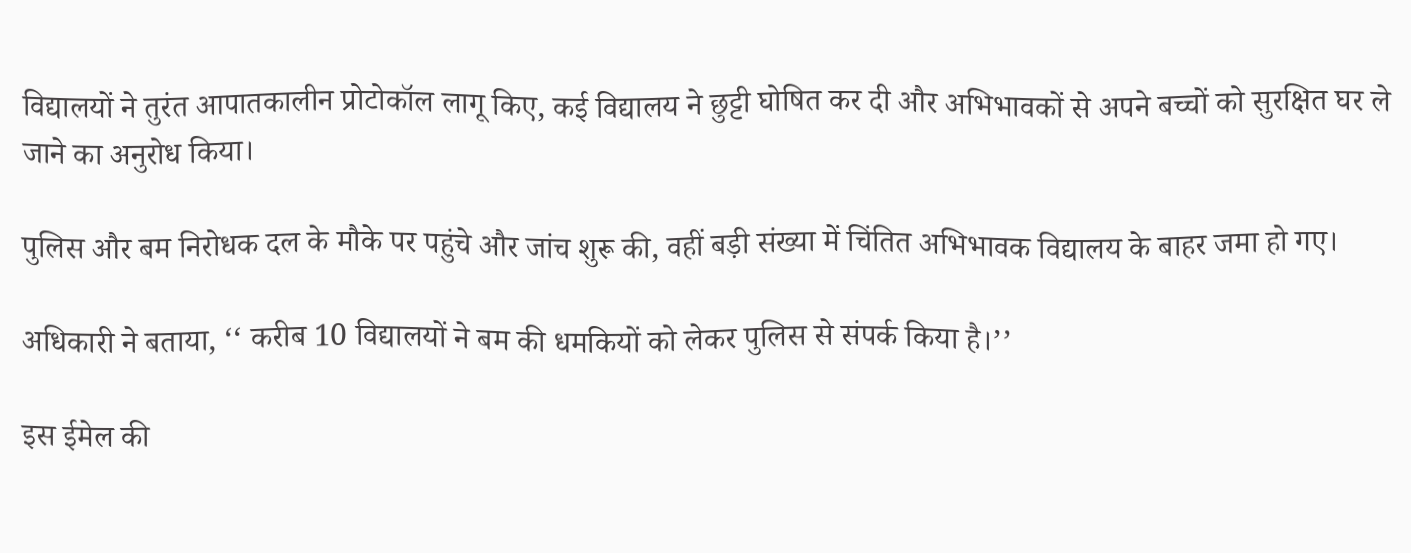विद्यालयों ने तुरंत आपातकालीन प्रोटोकॉल लागू किए, कई विद्यालय ने छुट्टी घोषित कर दी और अभिभावकों से अपने बच्चों को सुरक्षित घर ले जाने का अनुरोध किया।

पुलिस और बम निरोधक दल के मौके पर पहुंचे और जांच शुरू की, वहीं बड़ी संख्या में चिंतित अभिभावक विद्यालय के बाहर जमा हो गए।

अधिकारी ने बताया, ‘‘ करीब 10 विद्यालयों ने बम की धमकियों को लेकर पुलिस से संपर्क किया है।’’

इस ईमेल की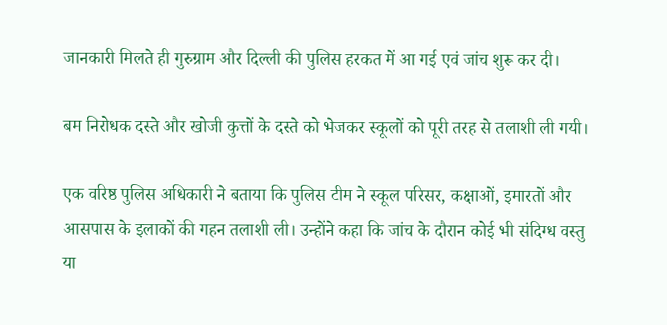जानकारी मिलते ही गुरुग्राम और दिल्ली की पुलिस हरकत में आ गई एवं जांच शुरू कर दी।

बम निरोधक दस्ते और खोजी कुत्तों के दस्ते को भेजकर स्कूलों को पूरी तरह से तलाशी ली गयी।

एक वरिष्ठ पुलिस अधिकारी ने बताया कि पुलिस टीम ने स्कूल परिसर, कक्षाओं, इमारतों और आसपास के इलाकों की गहन तलाशी ली। उन्होंने कहा कि जांच के दौरान कोई भी संदिग्ध वस्तु या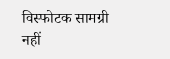विस्फोटक सामग्री नहीं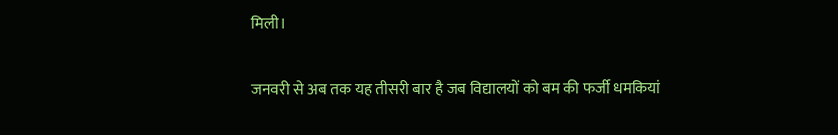मिली।

जनवरी से अब तक यह तीसरी बार है जब विद्यालयों को बम की फर्जी धमकियां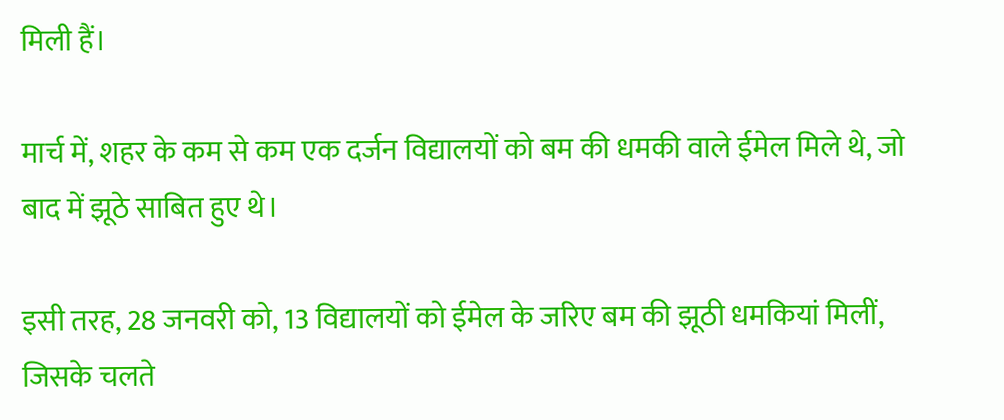मिली हैं।

मार्च में, शहर के कम से कम एक दर्जन विद्यालयों को बम की धमकी वाले ईमेल मिले थे, जो बाद में झूठे साबित हुए थे।

इसी तरह, 28 जनवरी को, 13 विद्यालयों को ईमेल के जरिए बम की झूठी धमकियां मिलीं, जिसके चलते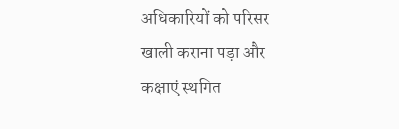अधिकारियों को परिसर खाली कराना पड़ा और कक्षाएं स्थगित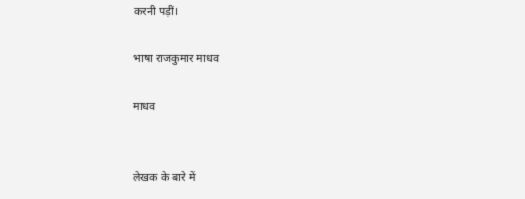करनी पड़ीं।

भाषा राजकुमार माधव

माधव


लेखक के बारे में